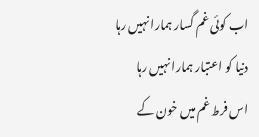اب کوئی غم گسار ہمارا نہیں رہا
دنیا کو اعتبار ہمارا نہیں رہا
اس فرط غم میں خون کے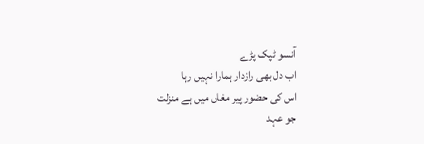آنسو ٹپک پڑے
اب دل بھی رازدار ہمارا نہیں رہا
اس کی حضور پیر مغاں میں ہے منزلت
جو عہد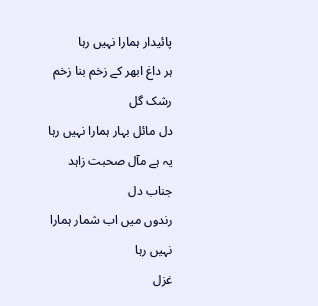پائیدار ہمارا نہیں رہا
ہر داغ ابھر کے زخم بنا زخم رشک گل
دل مائل بہار ہمارا نہیں رہا
یہ ہے مآل صحبت زاہد جناب دل
رندوں میں اب شمار ہمارا نہیں رہا
غزل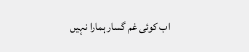اب کوئی غم گسار ہمارا نہیں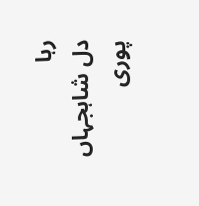رہا
دل شاہجہاں پوری